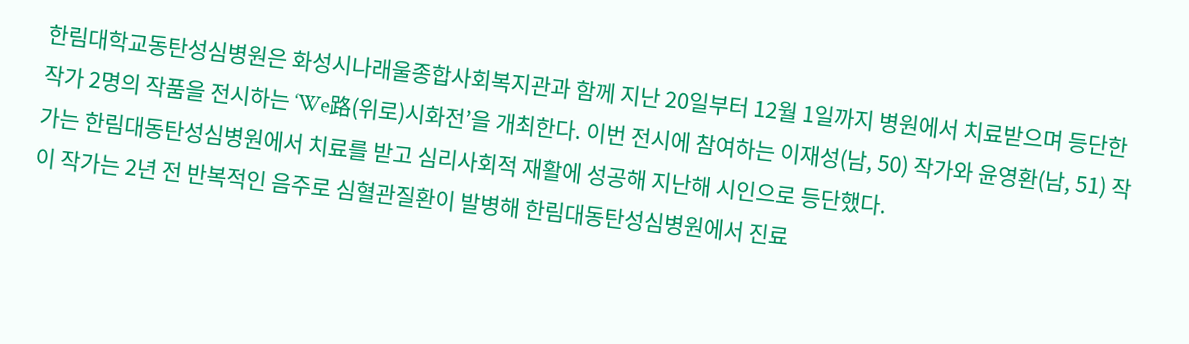한림대학교동탄성심병원은 화성시나래울종합사회복지관과 함께 지난 20일부터 12월 1일까지 병원에서 치료받으며 등단한 작가 2명의 작품을 전시하는 ‘We路(위로)시화전’을 개최한다. 이번 전시에 참여하는 이재성(남, 50) 작가와 윤영환(남, 51) 작가는 한림대동탄성심병원에서 치료를 받고 심리사회적 재활에 성공해 지난해 시인으로 등단했다.
이 작가는 2년 전 반복적인 음주로 심혈관질환이 발병해 한림대동탄성심병원에서 진료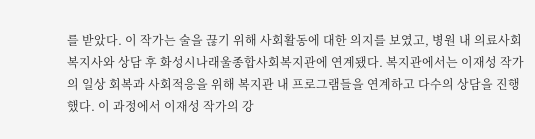를 받았다. 이 작가는 술을 끊기 위해 사회활동에 대한 의지를 보였고, 병원 내 의료사회복지사와 상담 후 화성시나래울종합사회복지관에 연계됐다. 복지관에서는 이재성 작가의 일상 회복과 사회적응을 위해 복지관 내 프로그램들을 연계하고 다수의 상담을 진행했다. 이 과정에서 이재성 작가의 강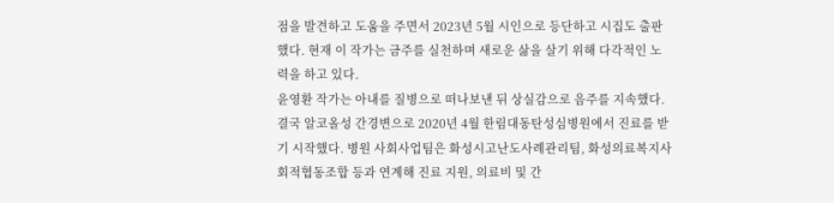점을 발견하고 도움을 주면서 2023년 5월 시인으로 등단하고 시집도 출판했다. 현재 이 작가는 금주를 실천하며 새로운 삶을 살기 위해 다각적인 노력을 하고 있다.
윤영환 작가는 아내를 질병으로 떠나보낸 뒤 상실감으로 음주를 지속했다. 결국 알코올성 간경변으로 2020년 4월 한림대동탄성심병원에서 진료를 받기 시작했다. 병원 사회사업팀은 화성시고난도사례관리팀, 화성의료복지사회적협동조합 등과 연계해 진료 지원, 의료비 및 간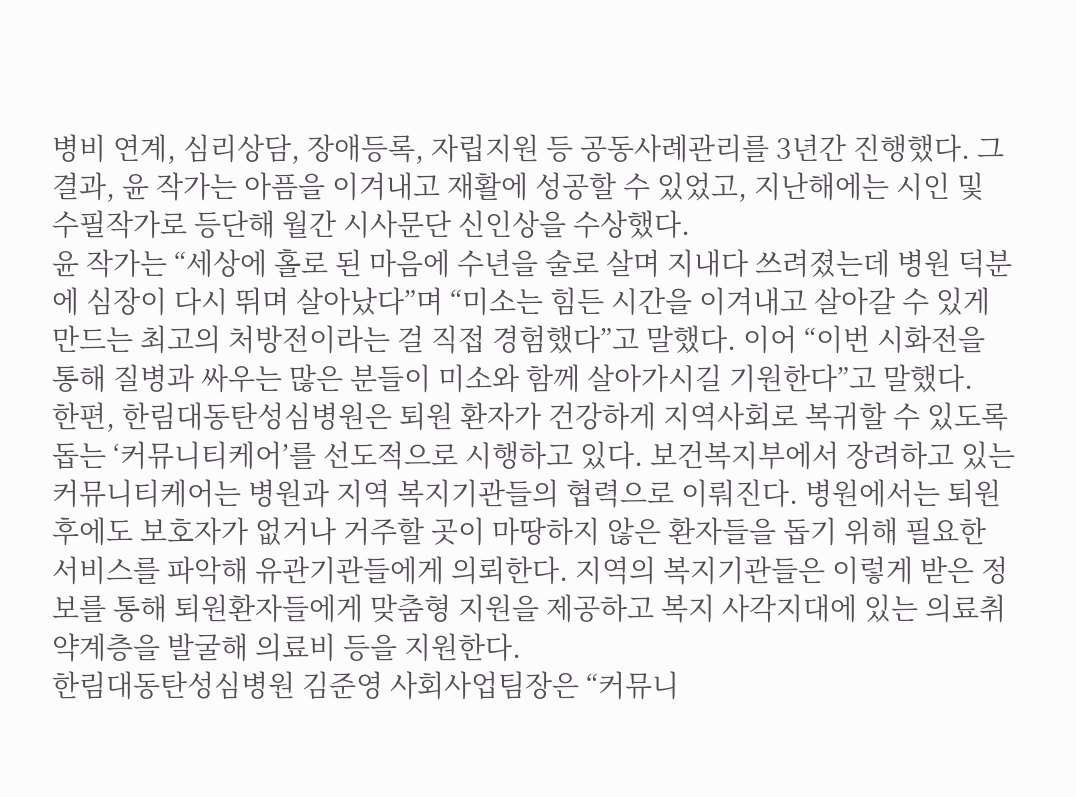병비 연계, 심리상담, 장애등록, 자립지원 등 공동사례관리를 3년간 진행했다. 그 결과, 윤 작가는 아픔을 이겨내고 재활에 성공할 수 있었고, 지난해에는 시인 및 수필작가로 등단해 월간 시사문단 신인상을 수상했다.
윤 작가는 “세상에 홀로 된 마음에 수년을 술로 살며 지내다 쓰려졌는데 병원 덕분에 심장이 다시 뛰며 살아났다”며 “미소는 힘든 시간을 이겨내고 살아갈 수 있게 만드는 최고의 처방전이라는 걸 직접 경험했다”고 말했다. 이어 “이번 시화전을 통해 질병과 싸우는 많은 분들이 미소와 함께 살아가시길 기원한다”고 말했다.
한편, 한림대동탄성심병원은 퇴원 환자가 건강하게 지역사회로 복귀할 수 있도록 돕는 ‘커뮤니티케어’를 선도적으로 시행하고 있다. 보건복지부에서 장려하고 있는 커뮤니티케어는 병원과 지역 복지기관들의 협력으로 이뤄진다. 병원에서는 퇴원 후에도 보호자가 없거나 거주할 곳이 마땅하지 않은 환자들을 돕기 위해 필요한 서비스를 파악해 유관기관들에게 의뢰한다. 지역의 복지기관들은 이렇게 받은 정보를 통해 퇴원환자들에게 맞춤형 지원을 제공하고 복지 사각지대에 있는 의료취약계층을 발굴해 의료비 등을 지원한다.
한림대동탄성심병원 김준영 사회사업팀장은 “커뮤니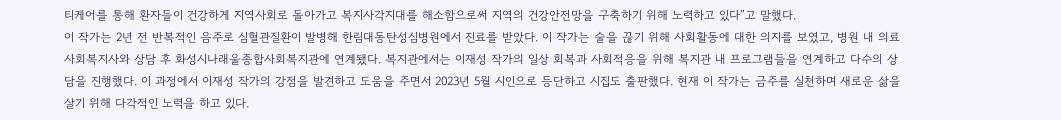티케어를 통해 환자들이 건강하게 지역사회로 돌아가고 복지사각지대를 해소함으로써 지역의 건강안전망을 구축하기 위해 노력하고 있다”고 말했다.
이 작가는 2년 전 반복적인 음주로 심혈관질환이 발병해 한림대동탄성심병원에서 진료를 받았다. 이 작가는 술을 끊기 위해 사회활동에 대한 의지를 보였고, 병원 내 의료사회복지사와 상담 후 화성시나래울종합사회복지관에 연계됐다. 복지관에서는 이재성 작가의 일상 회복과 사회적응을 위해 복지관 내 프로그램들을 연계하고 다수의 상담을 진행했다. 이 과정에서 이재성 작가의 강점을 발견하고 도움을 주면서 2023년 5월 시인으로 등단하고 시집도 출판했다. 현재 이 작가는 금주를 실천하며 새로운 삶을 살기 위해 다각적인 노력을 하고 있다.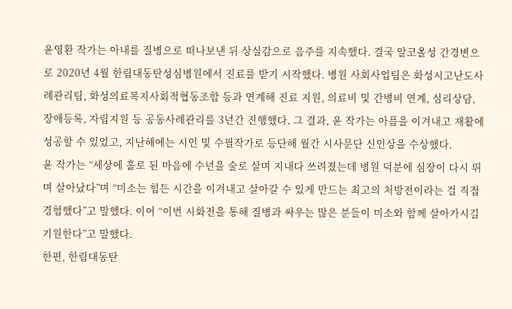윤영환 작가는 아내를 질병으로 떠나보낸 뒤 상실감으로 음주를 지속했다. 결국 알코올성 간경변으로 2020년 4월 한림대동탄성심병원에서 진료를 받기 시작했다. 병원 사회사업팀은 화성시고난도사례관리팀, 화성의료복지사회적협동조합 등과 연계해 진료 지원, 의료비 및 간병비 연계, 심리상담, 장애등록, 자립지원 등 공동사례관리를 3년간 진행했다. 그 결과, 윤 작가는 아픔을 이겨내고 재활에 성공할 수 있었고, 지난해에는 시인 및 수필작가로 등단해 월간 시사문단 신인상을 수상했다.
윤 작가는 “세상에 홀로 된 마음에 수년을 술로 살며 지내다 쓰려졌는데 병원 덕분에 심장이 다시 뛰며 살아났다”며 “미소는 힘든 시간을 이겨내고 살아갈 수 있게 만드는 최고의 처방전이라는 걸 직접 경험했다”고 말했다. 이어 “이번 시화전을 통해 질병과 싸우는 많은 분들이 미소와 함께 살아가시길 기원한다”고 말했다.
한편, 한림대동탄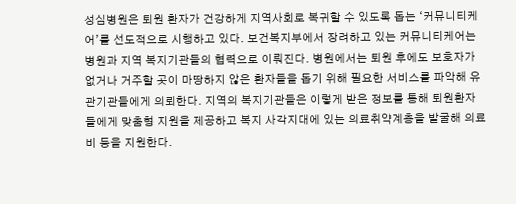성심병원은 퇴원 환자가 건강하게 지역사회로 복귀할 수 있도록 돕는 ‘커뮤니티케어’를 선도적으로 시행하고 있다. 보건복지부에서 장려하고 있는 커뮤니티케어는 병원과 지역 복지기관들의 협력으로 이뤄진다. 병원에서는 퇴원 후에도 보호자가 없거나 거주할 곳이 마땅하지 않은 환자들을 돕기 위해 필요한 서비스를 파악해 유관기관들에게 의뢰한다. 지역의 복지기관들은 이렇게 받은 정보를 통해 퇴원환자들에게 맞춤형 지원을 제공하고 복지 사각지대에 있는 의료취약계층을 발굴해 의료비 등을 지원한다.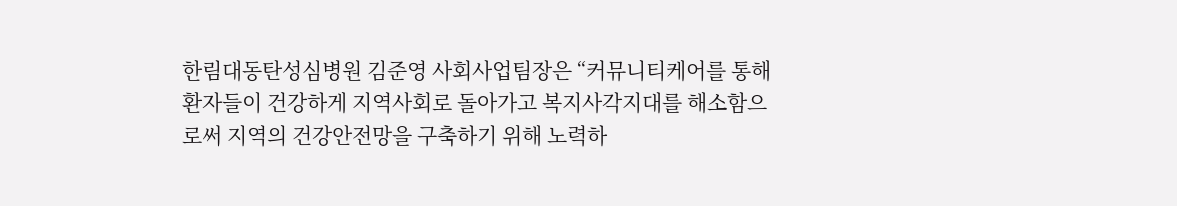한림대동탄성심병원 김준영 사회사업팀장은 “커뮤니티케어를 통해 환자들이 건강하게 지역사회로 돌아가고 복지사각지대를 해소함으로써 지역의 건강안전망을 구축하기 위해 노력하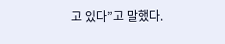고 있다”고 말했다.